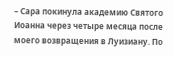– Сара покинула академию Святого Иоанна через четыре месяца после моего возвращения в Луизиану. По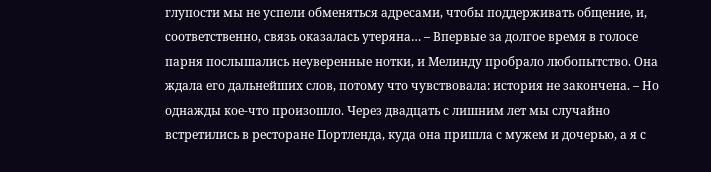глупости мы не успели обменяться адресами, чтобы поддерживать общение, и, соответственно, связь оказалась утеряна… – Впервые за долгое время в голосе парня послышались неуверенные нотки, и Мелинду пробрало любопытство. Она ждала его дальнейших слов, потому что чувствовала: история не закончена. – Но однажды кое-что произошло. Через двадцать с лишним лет мы случайно встретились в ресторане Портленда, куда она пришла с мужем и дочерью, а я с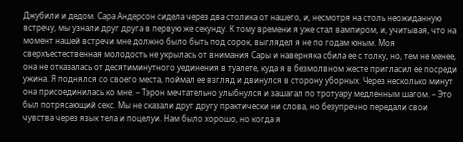Джубили и дедом. Сара Андерсон сидела через два столика от нашего, и, несмотря на столь неожиданную встречу, мы узнали друг друга в первую же секунду. К тому времени я уже стал вампиром, и, учитывая, что на момент нашей встречи мне должно было быть под сорок, выглядел я не по годам юным. Моя сверхъестественная молодость не укрылась от внимания Сары и наверняка сбила ее с толку, но, тем не менее, она не отказалась от десятиминутного уединения в туалете, куда я в безмолвном жесте пригласил ее посреди ужина. Я поднялся со своего места, поймал ее взгляд и двинулся в сторону уборных. Через несколько минут она присоединилась ко мне. – Тэрон мечтательно улыбнулся и зашагал по тротуару медленным шагом. – Это был потрясающий секс. Мы не сказали друг другу практически ни слова, но безупречно передали свои чувства через язык тела и поцелуи. Нам было хорошо, но когда я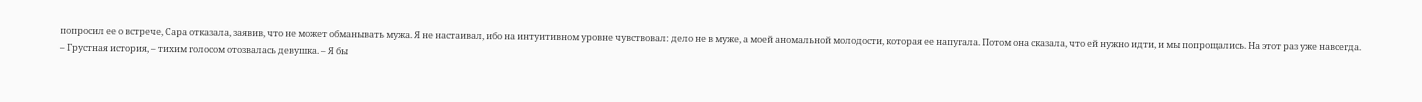попросил ее о встрече, Сара отказала, заявив, что не может обманывать мужа. Я не настаивал, ибо на интуитивном уровне чувствовал: дело не в муже, а моей аномальной молодости, которая ее напугала. Потом она сказала, что ей нужно идти, и мы попрощались. На этот раз уже навсегда.
– Грустная история, – тихим голосом отозвалась девушка. – Я бы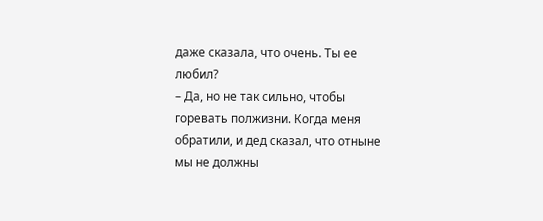даже сказала, что очень. Ты ее любил?
– Да, но не так сильно, чтобы горевать полжизни. Когда меня обратили, и дед сказал, что отныне мы не должны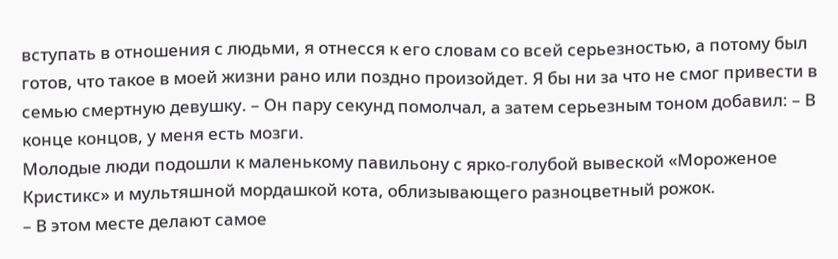вступать в отношения с людьми, я отнесся к его словам со всей серьезностью, а потому был готов, что такое в моей жизни рано или поздно произойдет. Я бы ни за что не смог привести в семью смертную девушку. – Он пару секунд помолчал, а затем серьезным тоном добавил: – В конце концов, у меня есть мозги.
Молодые люди подошли к маленькому павильону с ярко-голубой вывеской «Мороженое Кристикс» и мультяшной мордашкой кота, облизывающего разноцветный рожок.
– В этом месте делают самое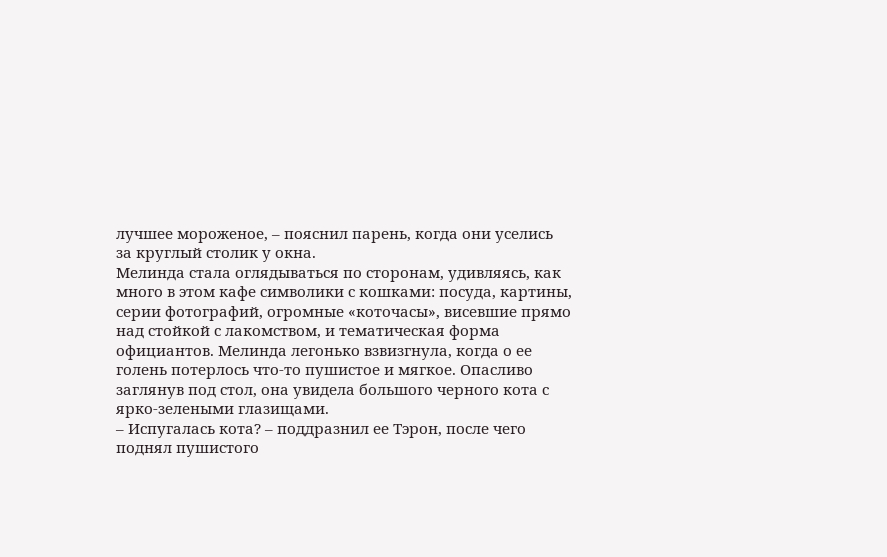лучшее мороженое, – пояснил парень, когда они уселись за круглый столик у окна.
Мелинда стала оглядываться по сторонам, удивляясь, как много в этом кафе символики с кошками: посуда, картины, серии фотографий, огромные «коточасы», висевшие прямо над стойкой с лакомством, и тематическая форма официантов. Мелинда легонько взвизгнула, когда о ее голень потерлось что-то пушистое и мягкое. Опасливо заглянув под стол, она увидела большого черного кота с ярко-зелеными глазищами.
– Испугалась кота? – поддразнил ее Тэрон, после чего поднял пушистого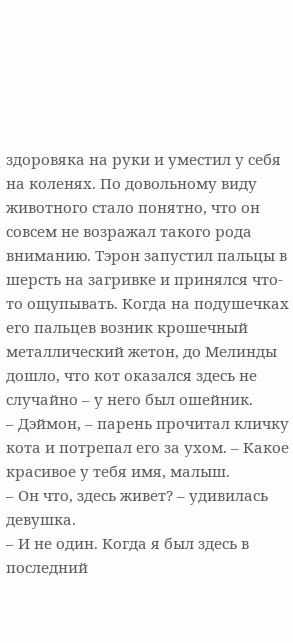здоровяка на руки и уместил у себя на коленях. По довольному виду животного стало понятно, что он совсем не возражал такого рода вниманию. Тэрон запустил пальцы в шерсть на загривке и принялся что-то ощупывать. Когда на подушечках его пальцев возник крошечный металлический жетон, до Мелинды дошло, что кот оказался здесь не случайно – у него был ошейник.
– Дэймон, – парень прочитал кличку кота и потрепал его за ухом. – Какое красивое у тебя имя, малыш.
– Он что, здесь живет? – удивилась девушка.
– И не один. Когда я был здесь в последний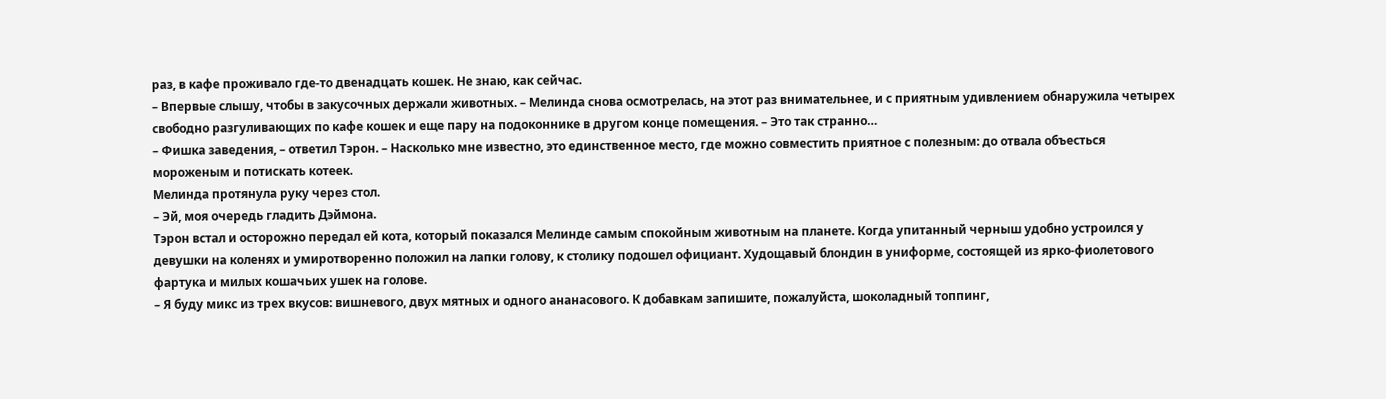раз, в кафе проживало где-то двенадцать кошек. Не знаю, как сейчас.
– Впервые слышу, чтобы в закусочных держали животных. – Мелинда снова осмотрелась, на этот раз внимательнее, и с приятным удивлением обнаружила четырех свободно разгуливающих по кафе кошек и еще пару на подоконнике в другом конце помещения. – Это так странно…
– Фишка заведения, – ответил Тэрон. – Насколько мне известно, это единственное место, где можно совместить приятное с полезным: до отвала объесться мороженым и потискать котеек.
Мелинда протянула руку через стол.
– Эй, моя очередь гладить Дэймона.
Тэрон встал и осторожно передал ей кота, который показался Мелинде самым спокойным животным на планете. Когда упитанный черныш удобно устроился у девушки на коленях и умиротворенно положил на лапки голову, к столику подошел официант. Худощавый блондин в униформе, состоящей из ярко-фиолетового фартука и милых кошачьих ушек на голове.
– Я буду микс из трех вкусов: вишневого, двух мятных и одного ананасового. К добавкам запишите, пожалуйста, шоколадный топпинг,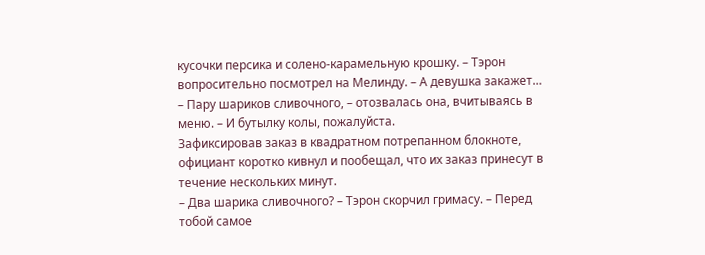кусочки персика и солено-карамельную крошку. – Тэрон вопросительно посмотрел на Мелинду. – А девушка закажет…
– Пару шариков сливочного, – отозвалась она, вчитываясь в меню. – И бутылку колы, пожалуйста.
Зафиксировав заказ в квадратном потрепанном блокноте, официант коротко кивнул и пообещал, что их заказ принесут в течение нескольких минут.
– Два шарика сливочного? – Тэрон скорчил гримасу. – Перед тобой самое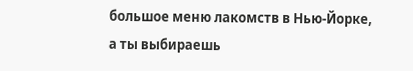большое меню лакомств в Нью-Йорке, а ты выбираешь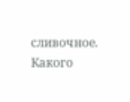сливочное. Какого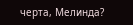черта, Мелинда?